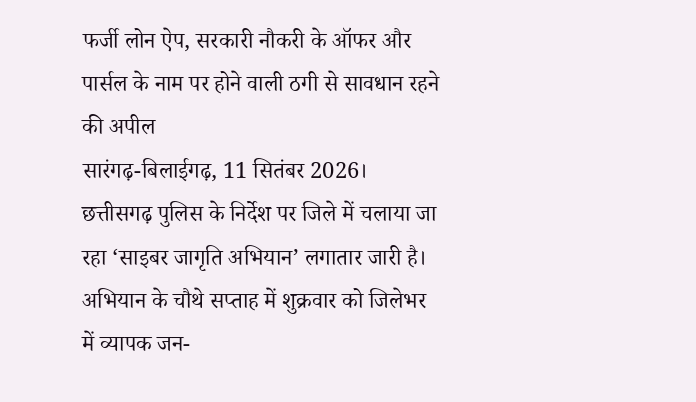फर्जी लोन ऐप, सरकारी नौकरी के ऑफर और पार्सल के नाम पर होने वाली ठगी से सावधान रहने की अपील
सारंगढ़-बिलाईगढ़, 11 सितंबर 2026। छत्तीसगढ़ पुलिस के निर्देश पर जिले में चलाया जा रहा ‘साइबर जागृति अभियान’ लगातार जारी है। अभियान के चौथे सप्ताह में शुक्रवार को जिलेभर में व्यापक जन-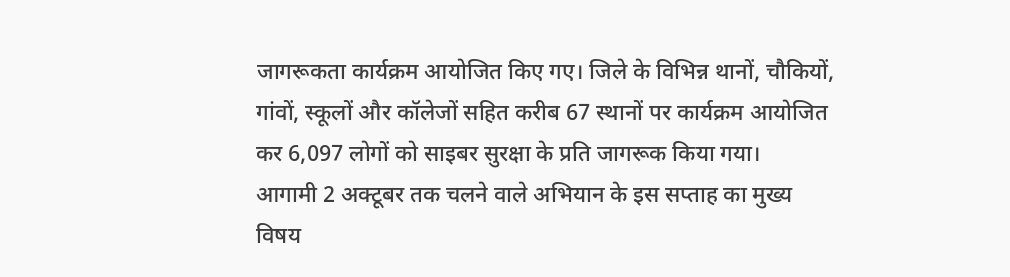जागरूकता कार्यक्रम आयोजित किए गए। जिले के विभिन्न थानों, चौकियों, गांवों, स्कूलों और कॉलेजों सहित करीब 67 स्थानों पर कार्यक्रम आयोजित कर 6,097 लोगों को साइबर सुरक्षा के प्रति जागरूक किया गया।
आगामी 2 अक्टूबर तक चलने वाले अभियान के इस सप्ताह का मुख्य विषय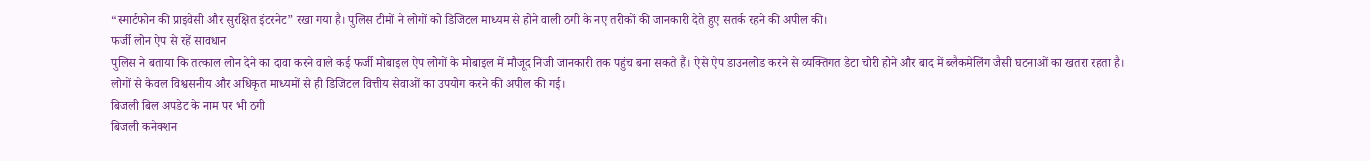“स्मार्टफोन की प्राइवेसी और सुरक्षित इंटरनेट” रखा गया है। पुलिस टीमों ने लोगों को डिजिटल माध्यम से होने वाली ठगी के नए तरीकों की जानकारी देते हुए सतर्क रहने की अपील की।
फर्जी लोन ऐप से रहें सावधान
पुलिस ने बताया कि तत्काल लोन देने का दावा करने वाले कई फर्जी मोबाइल ऐप लोगों के मोबाइल में मौजूद निजी जानकारी तक पहुंच बना सकते हैं। ऐसे ऐप डाउनलोड करने से व्यक्तिगत डेटा चोरी होने और बाद में ब्लैकमेलिंग जैसी घटनाओं का खतरा रहता है। लोगों से केवल विश्वसनीय और अधिकृत माध्यमों से ही डिजिटल वित्तीय सेवाओं का उपयोग करने की अपील की गई।
बिजली बिल अपडेट के नाम पर भी ठगी
बिजली कनेक्शन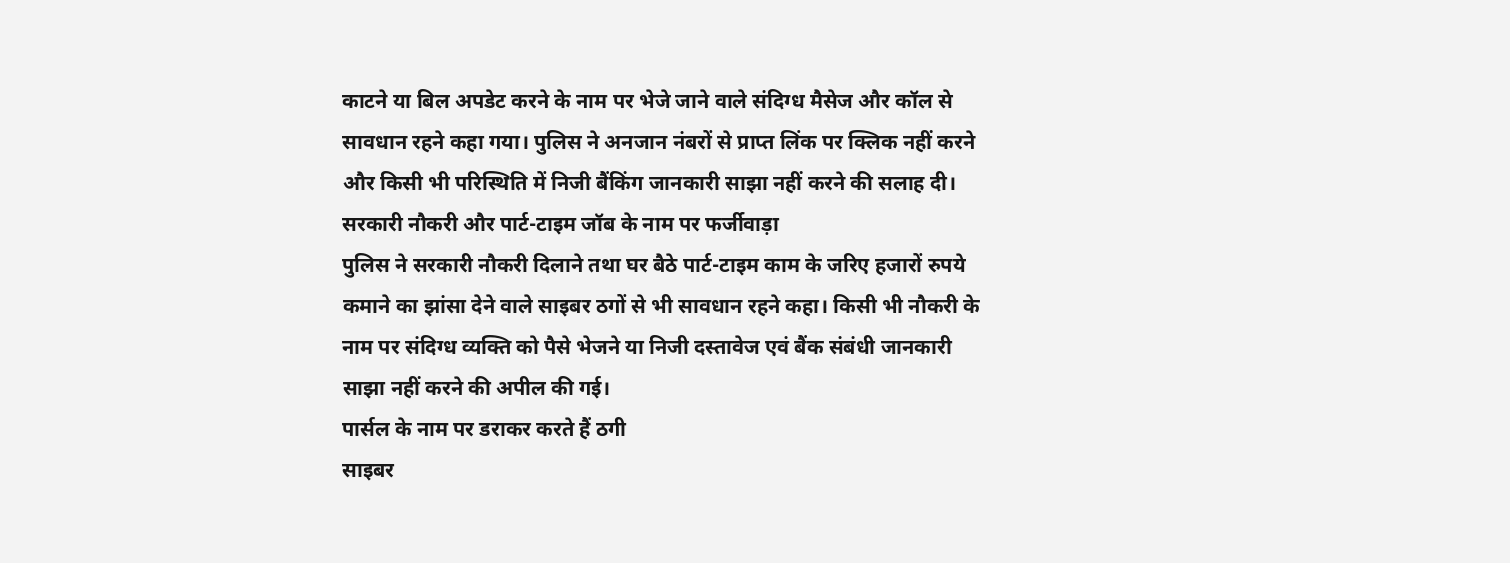काटने या बिल अपडेट करने के नाम पर भेजे जाने वाले संदिग्ध मैसेज और कॉल से सावधान रहने कहा गया। पुलिस ने अनजान नंबरों से प्राप्त लिंक पर क्लिक नहीं करने और किसी भी परिस्थिति में निजी बैंकिंग जानकारी साझा नहीं करने की सलाह दी।
सरकारी नौकरी और पार्ट-टाइम जॉब के नाम पर फर्जीवाड़ा
पुलिस ने सरकारी नौकरी दिलाने तथा घर बैठे पार्ट-टाइम काम के जरिए हजारों रुपये कमाने का झांसा देने वाले साइबर ठगों से भी सावधान रहने कहा। किसी भी नौकरी के नाम पर संदिग्ध व्यक्ति को पैसे भेजने या निजी दस्तावेज एवं बैंक संबंधी जानकारी साझा नहीं करने की अपील की गई।
पार्सल के नाम पर डराकर करते हैं ठगी
साइबर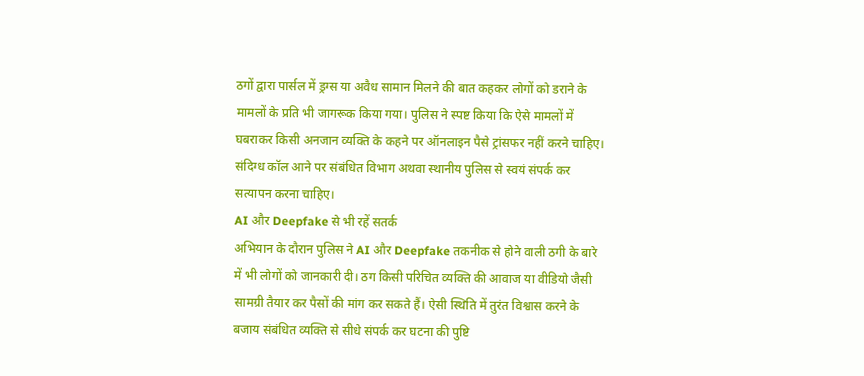ठगों द्वारा पार्सल में ड्रग्स या अवैध सामान मिलने की बात कहकर लोगों को डराने के मामलों के प्रति भी जागरूक किया गया। पुलिस ने स्पष्ट किया कि ऐसे मामलों में घबराकर किसी अनजान व्यक्ति के कहने पर ऑनलाइन पैसे ट्रांसफर नहीं करने चाहिए। संदिग्ध कॉल आने पर संबंधित विभाग अथवा स्थानीय पुलिस से स्वयं संपर्क कर सत्यापन करना चाहिए।
AI और Deepfake से भी रहें सतर्क
अभियान के दौरान पुलिस ने AI और Deepfake तकनीक से होने वाली ठगी के बारे में भी लोगों को जानकारी दी। ठग किसी परिचित व्यक्ति की आवाज या वीडियो जैसी सामग्री तैयार कर पैसों की मांग कर सकते हैं। ऐसी स्थिति में तुरंत विश्वास करने के बजाय संबंधित व्यक्ति से सीधे संपर्क कर घटना की पुष्टि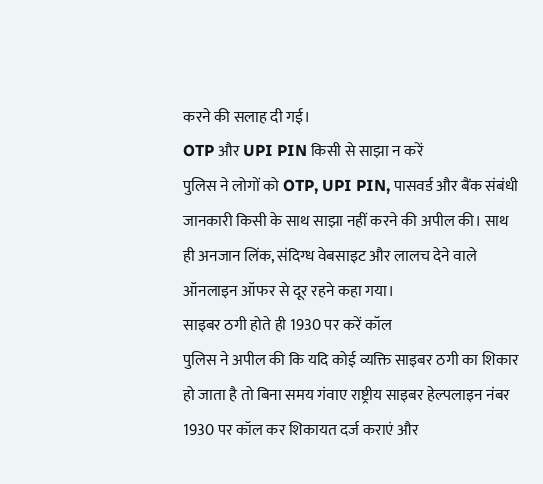करने की सलाह दी गई।
OTP और UPI PIN किसी से साझा न करें
पुलिस ने लोगों को OTP, UPI PIN, पासवर्ड और बैंक संबंधी जानकारी किसी के साथ साझा नहीं करने की अपील की। साथ ही अनजान लिंक, संदिग्ध वेबसाइट और लालच देने वाले ऑनलाइन ऑफर से दूर रहने कहा गया।
साइबर ठगी होते ही 1930 पर करें कॉल
पुलिस ने अपील की कि यदि कोई व्यक्ति साइबर ठगी का शिकार हो जाता है तो बिना समय गंवाए राष्ट्रीय साइबर हेल्पलाइन नंबर 1930 पर कॉल कर शिकायत दर्ज कराएं और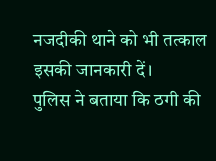नजदीकी थाने को भी तत्काल इसकी जानकारी दें।
पुलिस ने बताया कि ठगी की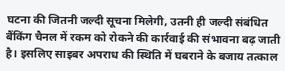घटना की जितनी जल्दी सूचना मिलेगी, उतनी ही जल्दी संबंधित बैंकिंग चैनल में रकम को रोकने की कार्रवाई की संभावना बढ़ जाती है। इसलिए साइबर अपराध की स्थिति में घबराने के बजाय तत्काल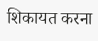शिकायत करना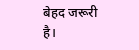बेहद जरूरी है।